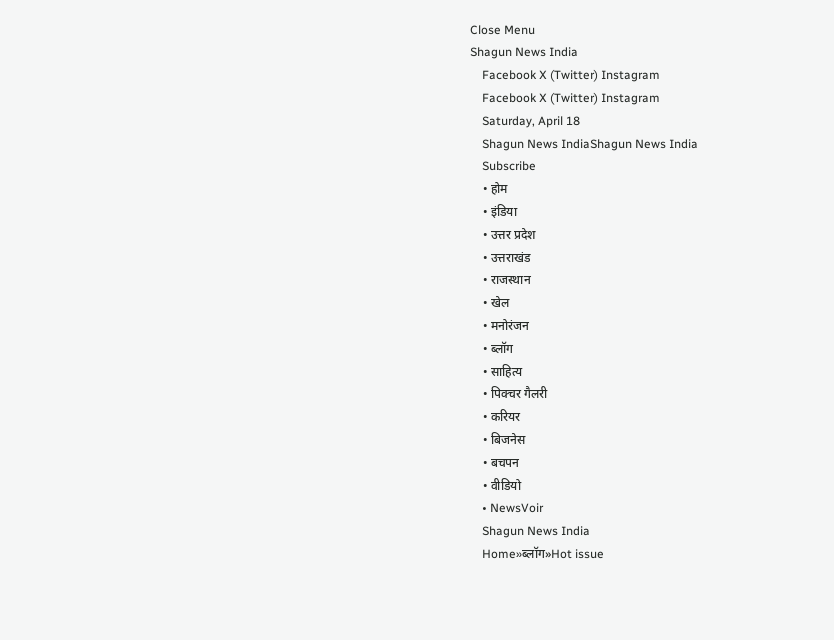Close Menu
Shagun News India
    Facebook X (Twitter) Instagram
    Facebook X (Twitter) Instagram
    Saturday, April 18
    Shagun News IndiaShagun News India
    Subscribe
    • होम
    • इंडिया
    • उत्तर प्रदेश
    • उत्तराखंड
    • राजस्थान
    • खेल
    • मनोरंजन
    • ब्लॉग
    • साहित्य
    • पिक्चर गैलरी
    • करियर
    • बिजनेस
    • बचपन
    • वीडियो
    • NewsVoir
    Shagun News India
    Home»ब्लॉग»Hot issue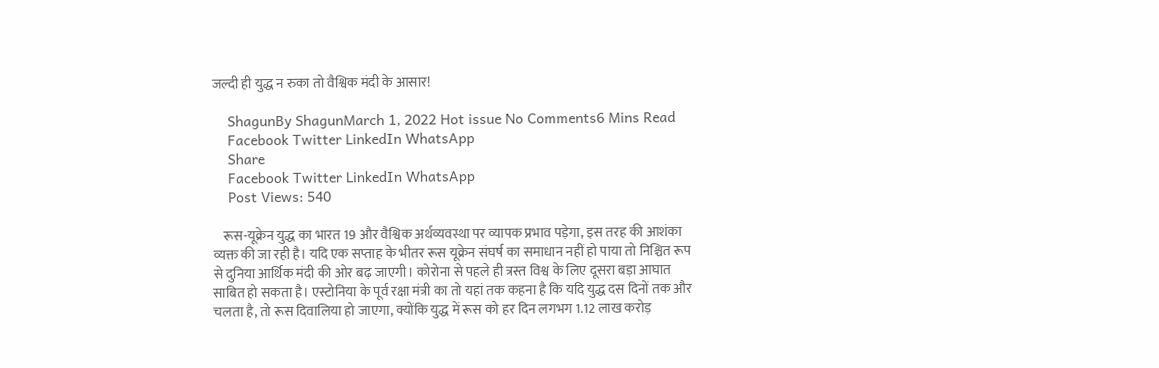जल्दी ही युद्ध न रुका तो वैश्विक मंदी के आसार!

    ShagunBy ShagunMarch 1, 2022 Hot issue No Comments6 Mins Read
    Facebook Twitter LinkedIn WhatsApp
    Share
    Facebook Twitter LinkedIn WhatsApp
    Post Views: 540

    रूस-यूक्रेन युद्ध का भारत 19 और वैश्विक अर्थव्यवस्था पर व्यापक प्रभाव पड़ेगा, इस तरह की आशंका व्यक्त की जा रही है। यदि एक सप्ताह के भीतर रूस यूक्रेन संघर्ष का समाधान नहीं हो पाया तो निश्चित रूप से दुनिया आर्थिक मंदी की ओर बढ़ जाएगी। कोरोना से पहले ही त्रस्त विश्व के लिए दूसरा बड़ा आघात साबित हो सकता है। एस्टोनिया के पूर्व रक्षा मंत्री का तो यहां तक कहना है कि यदि युद्ध दस दिनों तक और चलता है, तो रूस दिवालिया हो जाएगा, क्योंकि युद्ध में रूस को हर दिन लगभग 1.12 लाख करोड़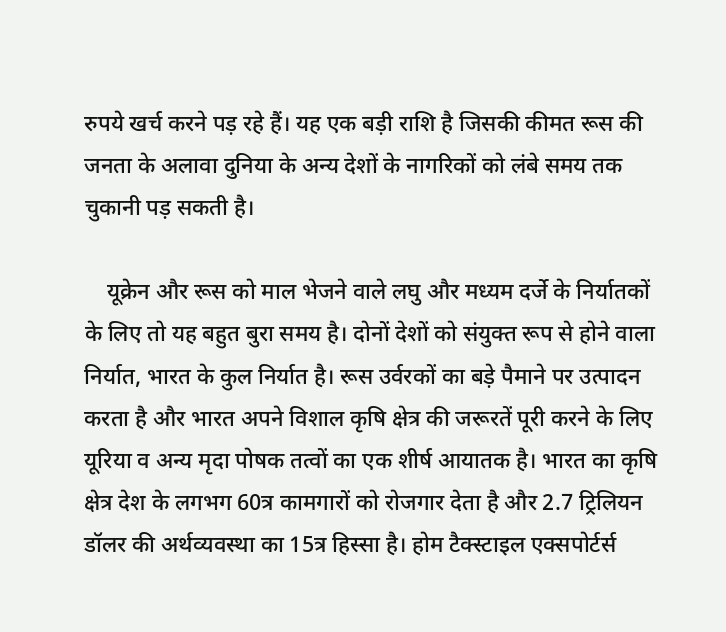रुपये खर्च करने पड़ रहे हैं। यह एक बड़ी राशि है जिसकी कीमत रूस की जनता के अलावा दुनिया के अन्य देशों के नागरिकों को लंबे समय तक चुकानी पड़ सकती है।

    यूक्रेन और रूस को माल भेजने वाले लघु और मध्यम दर्जे के निर्यातकों के लिए तो यह बहुत बुरा समय है। दोनों देशों को संयुक्त रूप से होने वाला निर्यात, भारत के कुल निर्यात है। रूस उर्वरकों का बड़े पैमाने पर उत्पादन करता है और भारत अपने विशाल कृषि क्षेत्र की जरूरतें पूरी करने के लिए यूरिया व अन्य मृदा पोषक तत्वों का एक शीर्ष आयातक है। भारत का कृषि क्षेत्र देश के लगभग 60त्र कामगारों को रोजगार देता है और 2.7 ट्रिलियन डॉलर की अर्थव्यवस्था का 15त्र हिस्सा है। होम टैक्स्टाइल एक्सपोर्टर्स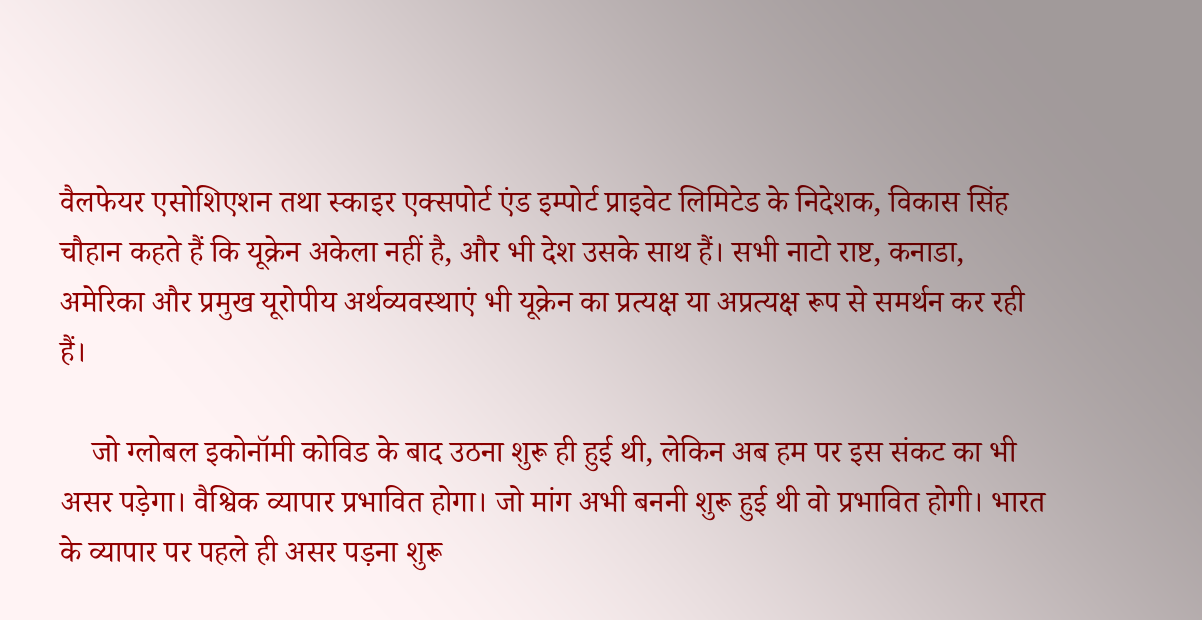वैलफेयर एसोशिएशन तथा स्काइर एक्सपोर्ट एंड इम्पोर्ट प्राइवेट लिमिटेड के निदेशक, विकास सिंह चौहान कहते हैं कि यूक्रेन अकेला नहीं है, और भी देश उसके साथ हैं। सभी नाटो राष्ट, कनाडा, अमेरिका और प्रमुख यूरोपीय अर्थव्यवस्थाएं भी यूक्रेन का प्रत्यक्ष या अप्रत्यक्ष रूप से समर्थन कर रही हैं।

    जो ग्लोबल इकोनॉमी कोविड के बाद उठना शुरू ही हुई थी, लेकिन अब हम पर इस संकट का भी असर पड़ेगा। वैश्विक व्यापार प्रभावित होगा। जो मांग अभी बननी शुरू हुई थी वो प्रभावित होगी। भारत के व्यापार पर पहले ही असर पड़ना शुरू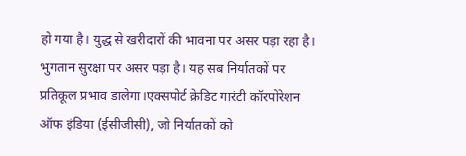हो गया है। युद्ध से खरीदारों की भावना पर असर पड़ा रहा है। भुगतान सुरक्षा पर असर पड़ा है। यह सब निर्यातकों पर प्रतिकूल प्रभाव डालेगा।एक्सपोर्ट क्रेडिट गारंटी कॉरपोरेशन ऑफ इंडिया (ईसीजीसी), जो निर्यातकों को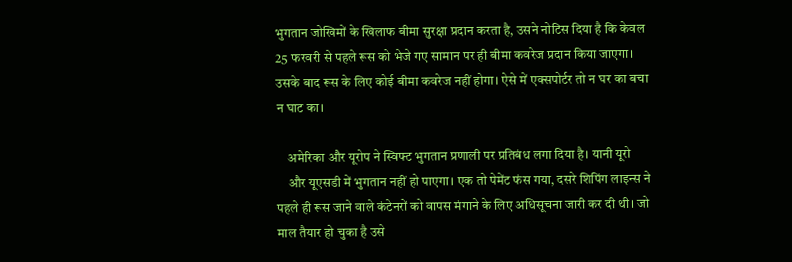भुगतान जोखिमों के खिलाफ बीमा सुरक्षा प्रदान करता है, उसने नोटिस दिया है कि केवल 25 फरवरी से पहले रूस को भेजे गए सामान पर ही बीमा कवरेज प्रदान किया जाएगा। उसके बाद रूस के लिए कोई बीमा कवरेज नहीं होगा। ऐसे में एक्सपोर्टर तो न घर का बचा न घाट का।

    अमेरिका और यूरोप ने स्विफ्ट भुगतान प्रणाली पर प्रतिबंध लगा दिया है। यानी यूरो
    और यूएसडी में भुगतान नहीं हो पाएगा। एक तो पेमेंट फंस गया, दसरे शिपिंग लाइन्स ने पहले ही रूस जाने वाले कंटेनरों को वापस मंगाने के लिए अधिसूचना जारी कर दी थी। जो माल तैयार हो चुका है उसे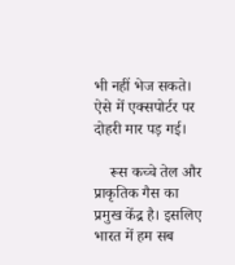भी नहीं भेज सकते। ऐसे में एक्सपोर्टर पर दोहरी मार पड़ गई।

    रूस कच्चे तेल और प्राकृतिक गैस का प्रमुख केंद्र है। इसलिए भारत में हम सब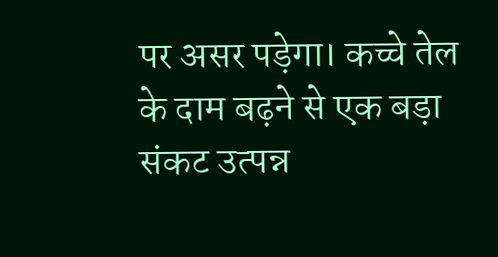पर असर पड़ेगा। कच्चे तेल के दाम बढ़ने से एक बड़ा संकट उत्पन्न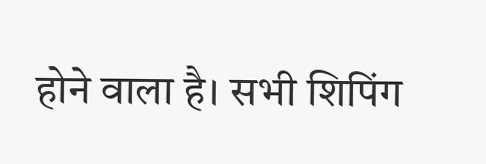होने वाला है। सभी शिपिंग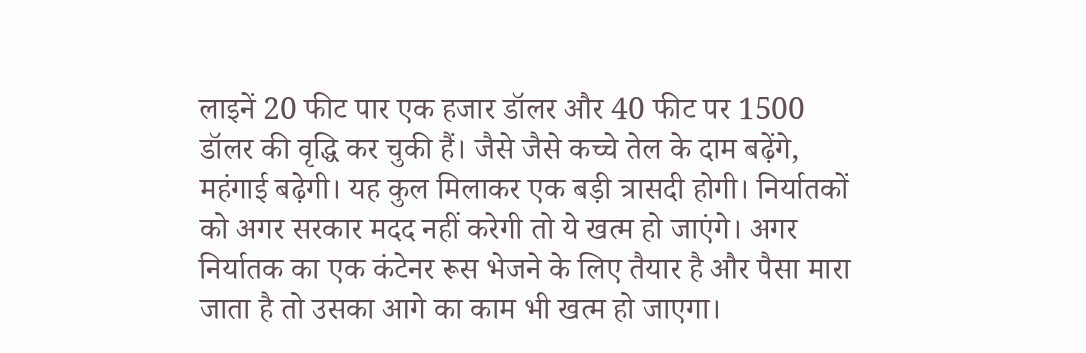लाइनें 20 फीट पार एक हजार डॉलर और 40 फीट पर 1500 डॉलर की वृद्धि कर चुकी हैं। जैसे जैसे कच्चे तेल के दाम बढ़ेंगे, महंगाई बढ़ेगी। यह कुल मिलाकर एक बड़ी त्रासदी होगी। निर्यातकों को अगर सरकार मदद नहीं करेगी तो ये खत्म हो जाएंगे। अगर निर्यातक का एक कंटेनर रूस भेजने के लिए तैयार है और पैसा मारा जाता है तो उसका आगे का काम भी खत्म हो जाएगा।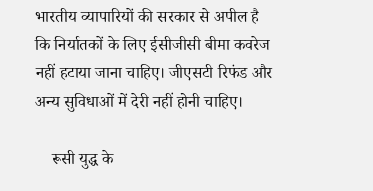भारतीय व्यापारियों की सरकार से अपील है कि निर्यातकों के लिए ईसीजीसी बीमा कवरेज नहीं हटाया जाना चाहिए। जीएसटी रिफंड और अन्य सुविधाओं में देरी नहीं होनी चाहिए।

    रूसी युद्ध के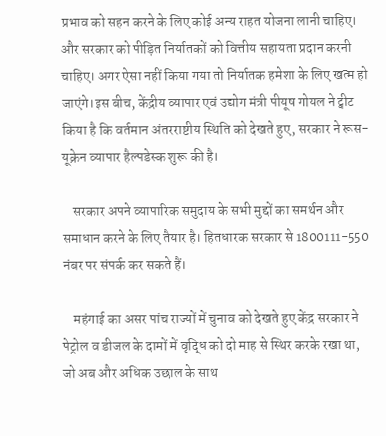प्रभाव को सहन करने के लिए कोई अन्य राहत योजना लानी चाहिए। और सरकार को पीड़ित निर्यातकों को वित्तीय सहायता प्रदान करनी चाहिए। अगर ऐसा नहीं किया गया तो निर्यातक हमेशा के लिए खत्म हो जाएंगे।इस बीच, केंद्रीय व्यापार एवं उद्योग मंत्री पीयूष गोयल ने ट्वीट किया है कि वर्तमान अंतरराष्टीय स्थिति को देखते हुए, सरकार ने रूस-यूक्रेन व्यापार हैल्पडेस्क शुरू की है।

    सरकार अपने व्यापारिक समुदाय के सभी मुद्दों का समर्थन और समाधान करने के लिए तैयार है। हितधारक सरकार से 1800111-550 नंबर पर संपर्क कर सकते हैं।

    महंगाई का असर पांच राज्यों में चुनाव को देखते हुए केंद्र सरकार ने पेट्रोल व डीजल के दामों में वृद्धि को दो माह से स्थिर करके रखा था, जो अब और अधिक उछाल के साथ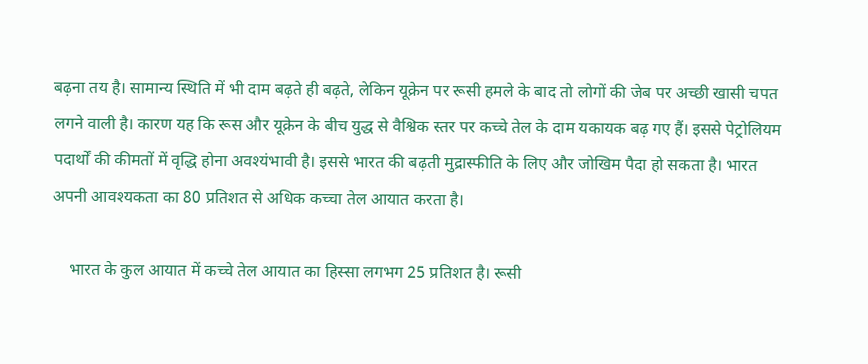बढ़ना तय है। सामान्य स्थिति में भी दाम बढ़ते ही बढ़ते, लेकिन यूक्रेन पर रूसी हमले के बाद तो लोगों की जेब पर अच्छी खासी चपत लगने वाली है। कारण यह कि रूस और यूक्रेन के बीच युद्ध से वैश्विक स्तर पर कच्चे तेल के दाम यकायक बढ़ गए हैं। इससे पेट्रोलियम पदार्थों की कीमतों में वृद्धि होना अवश्यंभावी है। इससे भारत की बढ़ती मुद्रास्फीति के लिए और जोखिम पैदा हो सकता है। भारत अपनी आवश्यकता का 80 प्रतिशत से अधिक कच्चा तेल आयात करता है।

    भारत के कुल आयात में कच्चे तेल आयात का हिस्सा लगभग 25 प्रतिशत है। रूसी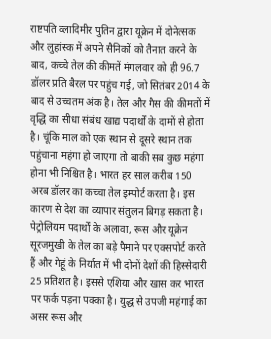राष्टपति व्लादिमीर पुतिन द्वारा यूक्रेन में दोनेत्सक और लुहांस्क में अपने सैनिकों को तैनात करने के बाद, कच्चे तेल की कीमतें मंगलवार को ही 96.7 डॉलर प्रति बैरल पर पहुंच गई, जो सितंबर 2014 के बाद से उच्चतम अंक है। तेल और गैस की कीमतों में वृद्धि का सीधा संबंध खाद्य पदार्थों के दामों से होता है। चूंकि माल को एक स्थान से दूसरे स्थान तक पहुंचाना महंगा हो जाएगा तो बाकी सब कुछ महंगा होना भी निश्चित है। भारत हर साल करीब 150 अरब डॉलर का कच्चा तेल इम्पोर्ट करता है। इस कारण से देश का व्यापार संतुलन बिगड़ सकता है। पेट्रोलियम पदार्थों के अलावा, रूस और यूक्रेन सूरजमुखी के तेल का बड़े पैमाने पर एक्सपोर्ट करते हैं और गेहूं के निर्यात में भी दोनों देशों की हिस्सेदारी 25 प्रतिशत है। इससे एशिया और खास कर भारत पर फर्क पड़ना पक्का है। युद्ध से उपजी महंगाई का असर रूस और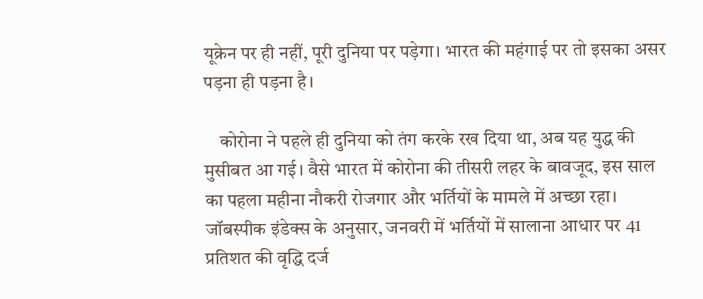यूक्रेन पर ही नहीं, पूरी दुनिया पर पड़ेगा। भारत की महंगाई पर तो इसका असर पड़ना ही पड़ना है।

    कोरोना ने पहले ही दुनिया को तंग करके रख दिया था, अब यह युद्ध की मुसीबत आ गई। वैसे भारत में कोरोना की तीसरी लहर के बावजूद, इस साल का पहला महीना नौकरी रोजगार और भर्तियों के मामले में अच्छा रहा। जॉबस्पीक इंडेक्स के अनुसार, जनवरी में भर्तियों में सालाना आधार पर 41 प्रतिशत की वृद्धि दर्ज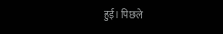हुई। पिछले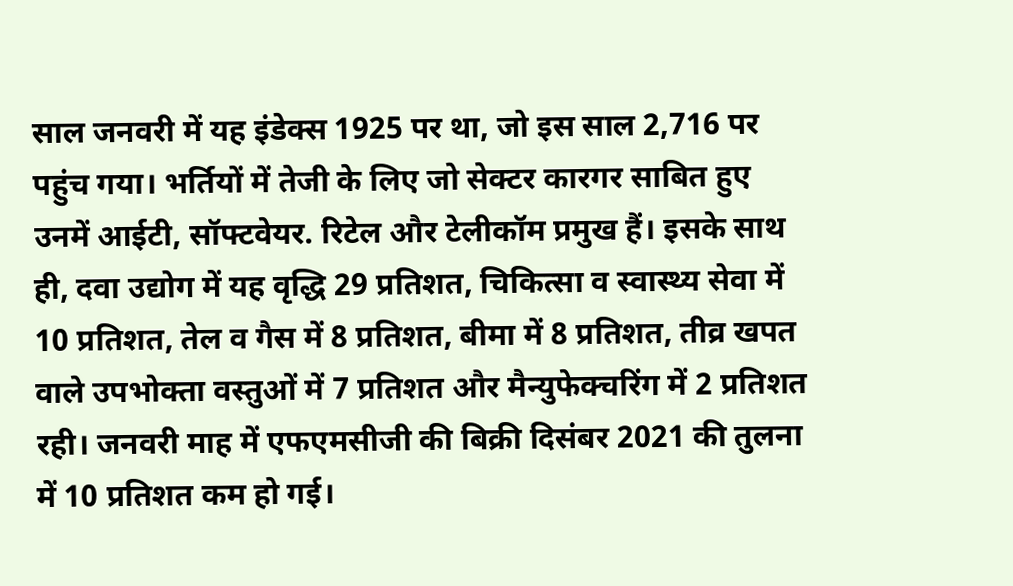साल जनवरी में यह इंडेक्स 1925 पर था, जो इस साल 2,716 पर पहुंच गया। भर्तियों में तेजी के लिए जो सेक्टर कारगर साबित हुए उनमें आईटी, सॉफ्टवेयर. रिटेल और टेलीकॉम प्रमुख हैं। इसके साथ ही, दवा उद्योग में यह वृद्धि 29 प्रतिशत, चिकित्सा व स्वास्थ्य सेवा में 10 प्रतिशत, तेल व गैस में 8 प्रतिशत, बीमा में 8 प्रतिशत, तीव्र खपत वाले उपभोक्ता वस्तुओं में 7 प्रतिशत और मैन्युफेक्चरिंग में 2 प्रतिशत रही। जनवरी माह में एफएमसीजी की बिक्री दिसंबर 2021 की तुलना में 10 प्रतिशत कम हो गई।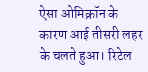ऐसा ओमिक्रॉन के कारण आई तीसरी लहर के चलते हुआ। रिटेल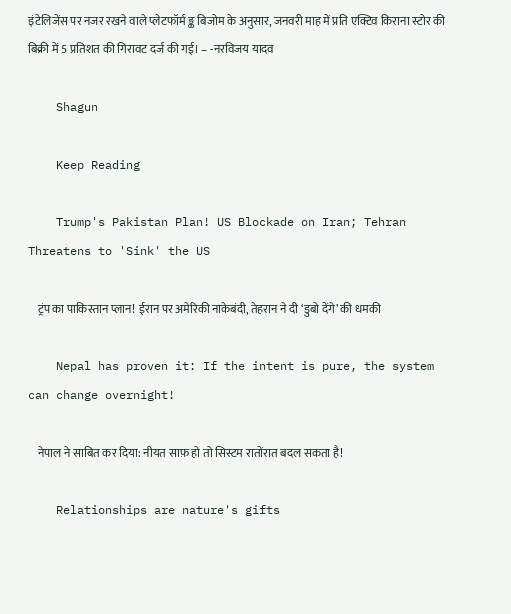इंटेलिजेंस पर नजर रखने वाले प्लेटफॉर्म ङ्क बिजोम के अनुसार, जनवरी माह में प्रति एक्टिव किराना स्टोर की बिक्री में 5 प्रतिशत की गिरावट दर्ज की गई। – -नरविजय यादव

    Shagun

    Keep Reading

    Trump's Pakistan Plan! US Blockade on Iran; Tehran Threatens to 'Sink' the US

    ट्रंप का पाकिस्तान प्लान! ईरान पर अमेरिकी नाकेबंदी, तेहरान ने दी ‘डुबो देंगे’ की धमकी

    Nepal has proven it: If the intent is pure, the system can change overnight!

    नेपाल ने साबित कर दिया: नीयत साफ़ हो तो सिस्टम रातोंरात बदल सकता है!

    Relationships are nature's gifts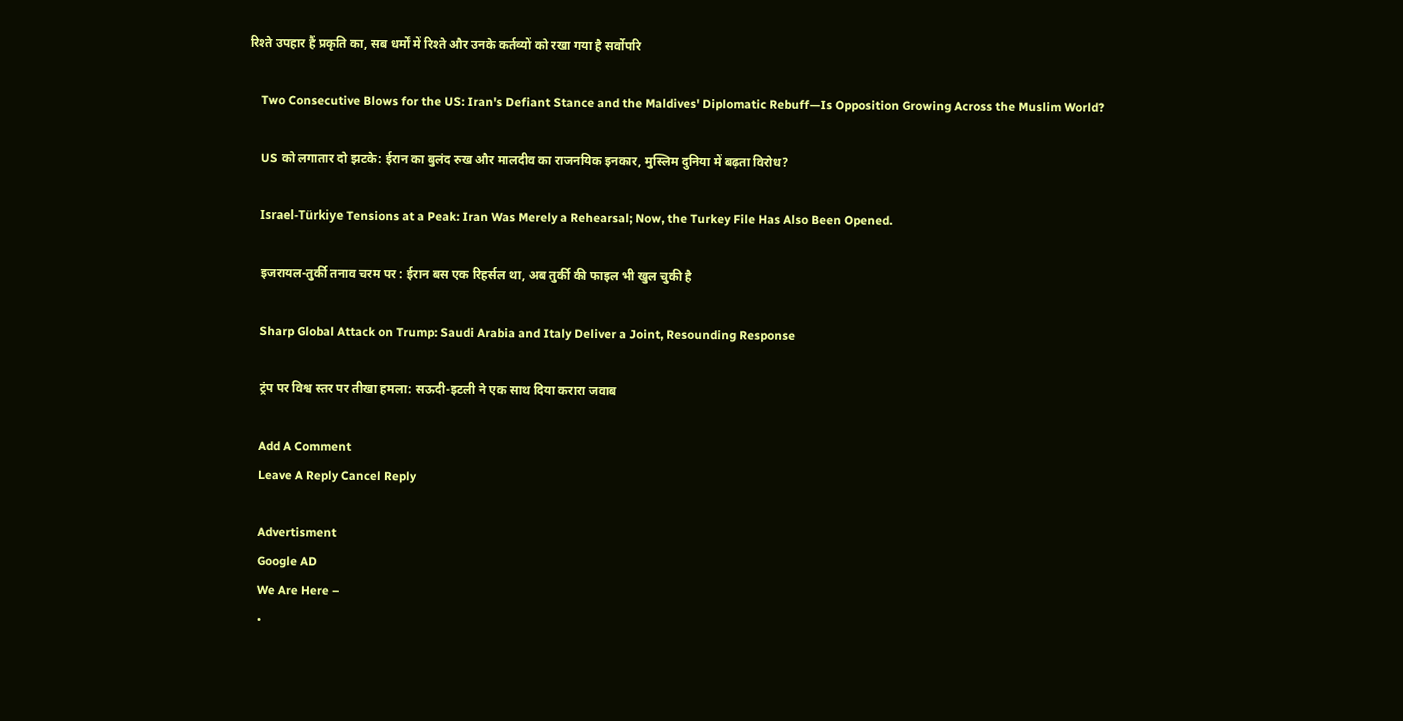रिश्ते उपहार हैं प्रकृति का, सब धर्मों में रिश्ते और उनके कर्तव्यों को रखा गया है सर्वोपरि

    Two Consecutive Blows for the US: Iran's Defiant Stance and the Maldives' Diplomatic Rebuff—Is Opposition Growing Across the Muslim World?

    US को लगातार दो झटके: ईरान का बुलंद रुख और मालदीव का राजनयिक इनकार, मुस्लिम दुनिया में बढ़ता विरोध?

    Israel-Türkiye Tensions at a Peak: Iran Was Merely a Rehearsal; Now, the Turkey File Has Also Been Opened.

    इजरायल-तुर्की तनाव चरम पर : ईरान बस एक रिहर्सल था, अब तुर्की की फाइल भी खुल चुकी है

    Sharp Global Attack on Trump: Saudi Arabia and Italy Deliver a Joint, Resounding Response

    ट्रंप पर विश्व स्तर पर तीखा हमला: सऊदी-इटली ने एक साथ दिया करारा जवाब

    Add A Comment
    Leave A Reply Cancel Reply

    Advertisment
    Google AD
    We Are Here –
    •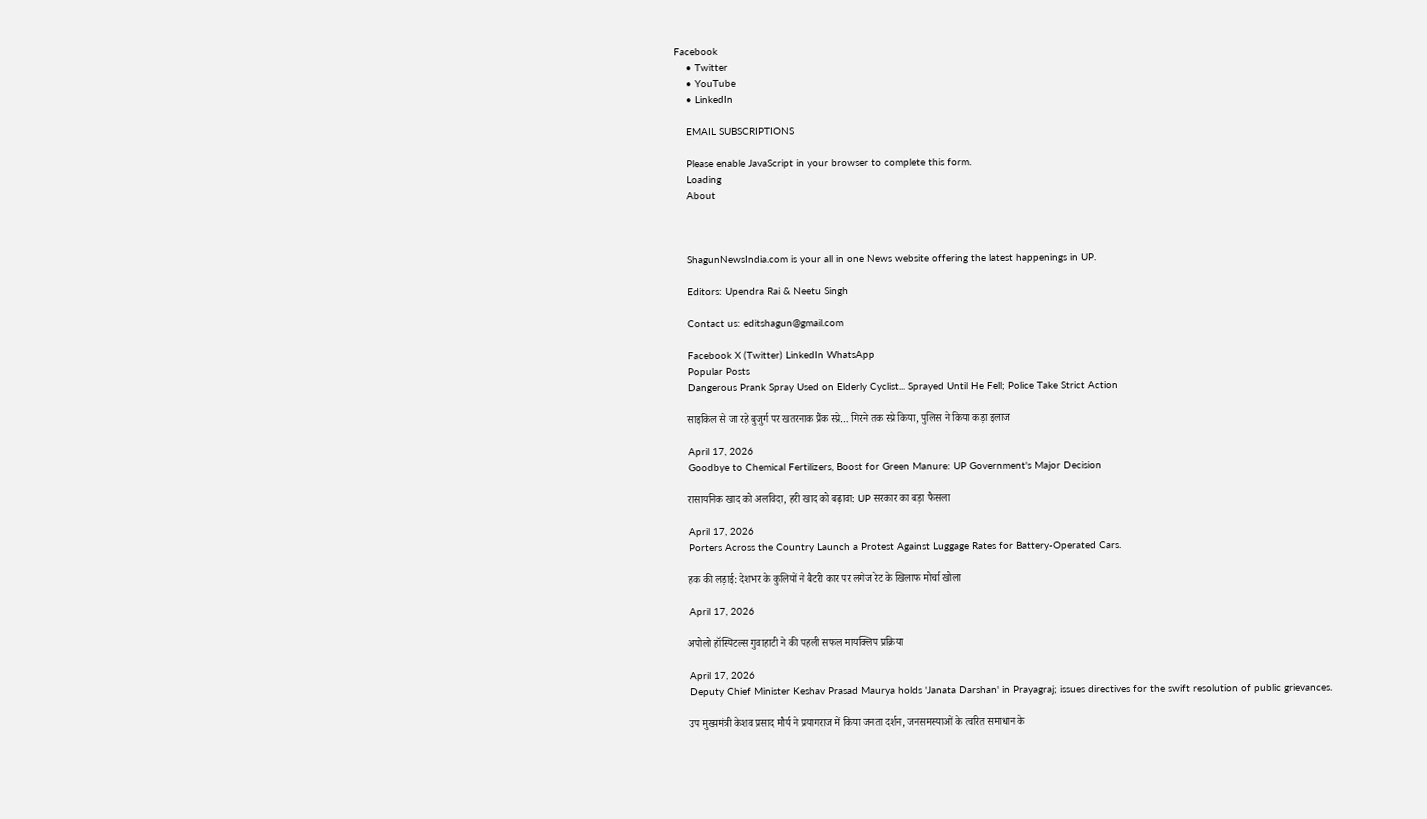Facebook
    • Twitter
    • YouTube
    • LinkedIn

    EMAIL SUBSCRIPTIONS

    Please enable JavaScript in your browser to complete this form.
    Loading
    About



    ShagunNewsIndia.com is your all in one News website offering the latest happenings in UP.

    Editors: Upendra Rai & Neetu Singh

    Contact us: editshagun@gmail.com

    Facebook X (Twitter) LinkedIn WhatsApp
    Popular Posts
    Dangerous Prank Spray Used on Elderly Cyclist... Sprayed Until He Fell; Police Take Strict Action

    साइकिल से जा रहे बुजुर्ग पर खतरनाक प्रैंक स्प्रे… गिरने तक स्प्रे किया, पुलिस ने किया कड़ा इलाज

    April 17, 2026
    Goodbye to Chemical Fertilizers, Boost for Green Manure: UP Government's Major Decision

    रासायनिक खाद को अलविदा, हरी खाद को बढ़ावा: UP सरकार का बड़ा फैसला

    April 17, 2026
    Porters Across the Country Launch a Protest Against Luggage Rates for Battery-Operated Cars.

    हक की लड़ाई: देशभर के कुलियों ने बैटरी कार पर लगेज रेट के खिलाफ मोर्चा खोला

    April 17, 2026

    अपोलो हॉस्पिटल्स गुवाहाटी ने की पहली सफल मायक्लिप प्रक्रिया

    April 17, 2026
    Deputy Chief Minister Keshav Prasad Maurya holds 'Janata Darshan' in Prayagraj; issues directives for the swift resolution of public grievances.

    उप मुख्यमंत्री केशव प्रसाद मौर्य ने प्रयागराज में किया जनता दर्शन, जनसमस्याओं के त्वरित समाधान के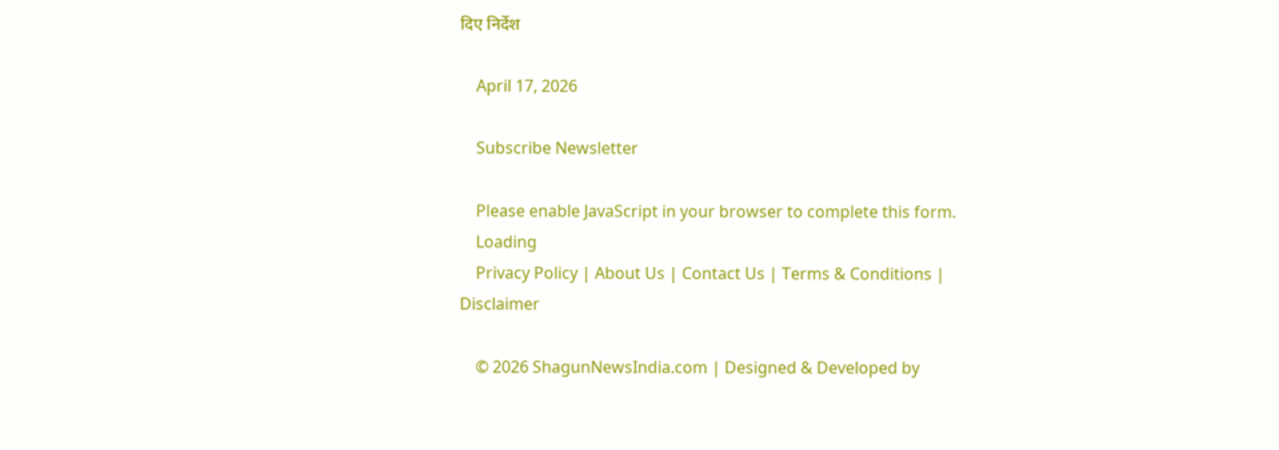दिए निर्देश

    April 17, 2026

    Subscribe Newsletter

    Please enable JavaScript in your browser to complete this form.
    Loading
    Privacy Policy | About Us | Contact Us | Terms & Conditions | Disclaimer

    © 2026 ShagunNewsIndia.com | Designed & Developed by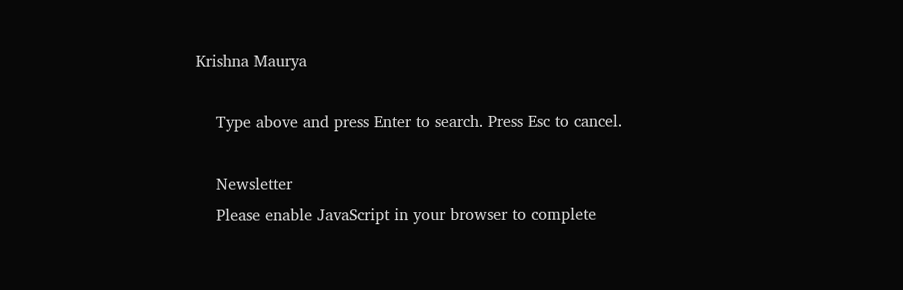Krishna Maurya

    Type above and press Enter to search. Press Esc to cancel.

    Newsletter
    Please enable JavaScript in your browser to complete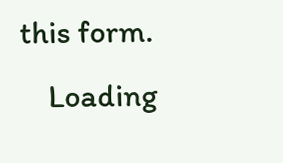this form.
    Loading